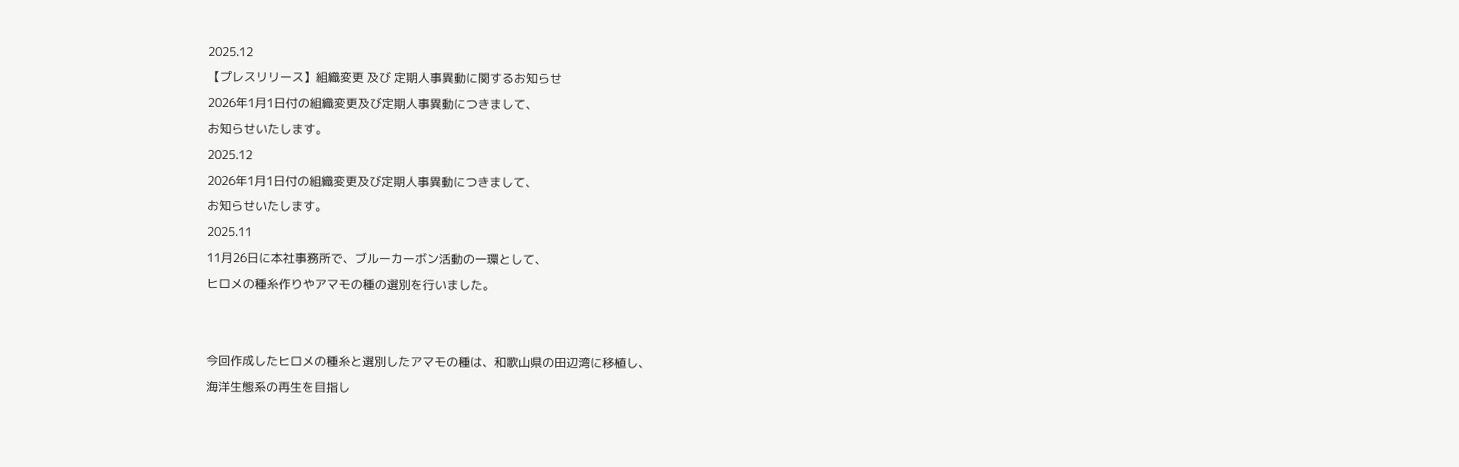2025.12
【プレスリリース】組織変更 及び 定期人事異動に関するお知らせ
2026年1月1日付の組織変更及び定期人事異動につきまして、
お知らせいたします。
2025.12
2026年1月1日付の組織変更及び定期人事異動につきまして、
お知らせいたします。
2025.11
11月26日に本社事務所で、ブルーカーボン活動の一環として、
ヒロメの種糸作りやアマモの種の選別を行いました。


今回作成したヒロメの種糸と選別したアマモの種は、和歌山県の田辺湾に移植し、
海洋生態系の再生を目指し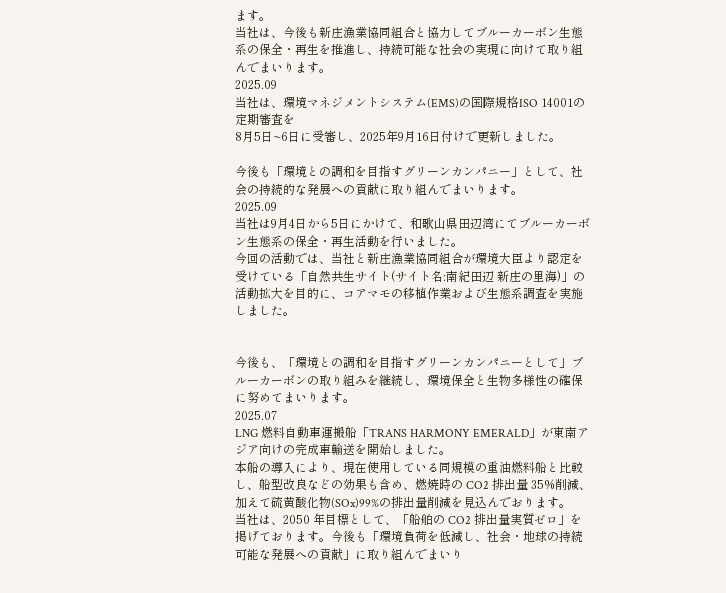ます。
当社は、今後も新庄漁業協同組合と協力してブルーカーボン生態系の保全・再生を推進し、持続可能な社会の実現に向けて取り組んでまいります。
2025.09
当社は、環境マネジメントシステム(EMS)の国際規格ISO 14001の定期審査を
8月5日~6日に受審し、2025年9月16日付けで更新しました。

今後も「環境との調和を目指すグリーンカンパニー」として、社会の持続的な発展への貢献に取り組んでまいります。
2025.09
当社は9月4日から5日にかけて、和歌山県田辺湾にてブルーカーボン生態系の保全・再生活動を行いました。
今回の活動では、当社と新庄漁業協同組合が環境大臣より認定を受けている「自然共生サイト(サイト名:南紀田辺 新庄の里海)」の活動拡大を目的に、コアマモの移植作業および生態系調査を実施しました。


今後も、「環境との調和を目指すグリーンカンパニーとして」ブルーカーボンの取り組みを継続し、環境保全と生物多様性の確保に努めてまいります。
2025.07
LNG 燃料自動車運搬船「TRANS HARMONY EMERALD」が東南アジア向けの完成車輸送を開始しました。
本船の導入により、現在使用している同規模の重油燃料船と比較し、船型改良などの効果も含め、燃焼時の CO2 排出量 35%削減、加えて硫黄酸化物(SOx)99%の排出量削減を見込んでおります。
当社は、2050 年目標として、「船舶の CO2 排出量実質ゼロ」を掲げております。今後も「環境負荷を低減し、社会・地球の持続可能な発展への貢献」に取り組んでまいり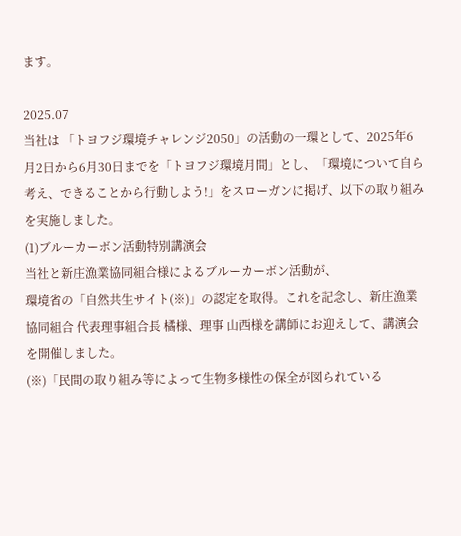ます。

2025.07
当社は 「トヨフジ環境チャレンジ2050」の活動の一環として、2025年6月2日から6月30日までを「トヨフジ環境月間」とし、「環境について自ら考え、できることから行動しよう!」をスローガンに掲げ、以下の取り組みを実施しました。
(1)ブルーカーボン活動特別講演会
当社と新庄漁業協同組合様によるブルーカーボン活動が、
環境省の「自然共生サイト(※)」の認定を取得。これを記念し、新庄漁業協同組合 代表理事組合長 橘様、理事 山西様を講師にお迎えして、講演会を開催しました。
(※)「民間の取り組み等によって生物多様性の保全が図られている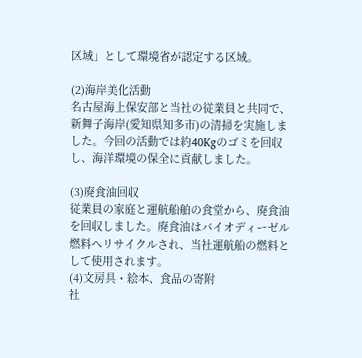区域」として環境省が認定する区域。

(2)海岸美化活動
名古屋海上保安部と当社の従業員と共同で、新舞子海岸(愛知県知多市)の清掃を実施しました。今回の活動では約40Kgのゴミを回収し、海洋環境の保全に貢献しました。

(3)廃食油回収
従業員の家庭と運航船舶の食堂から、廃食油を回収しました。廃食油はバイオディーゼル燃料へリサイクルされ、当社運航船の燃料として使用されます。
(4)文房具・絵本、食品の寄附
社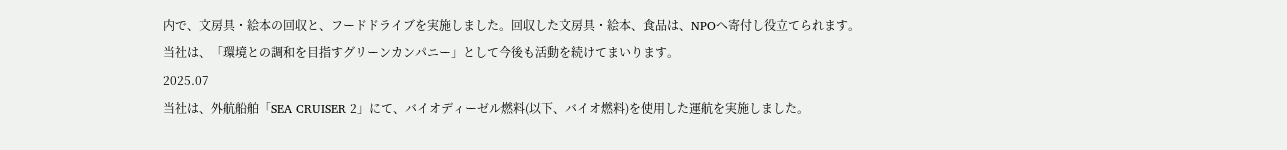内で、文房具・絵本の回収と、フードドライブを実施しました。回収した文房具・絵本、食品は、NPOへ寄付し役立てられます。
当社は、「環境との調和を目指すグリーンカンパニー」として今後も活動を続けてまいります。
2025.07
当社は、外航船舶「SEA CRUISER 2」にて、バイオディーゼル燃料(以下、バイオ燃料)を使用した運航を実施しました。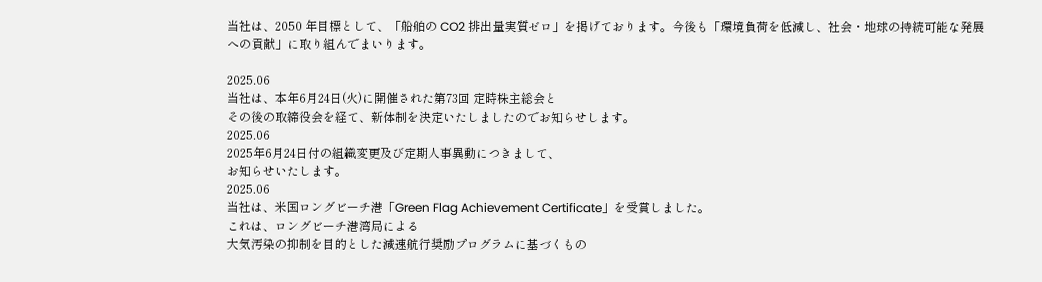当社は、2050 年目標として、「船舶の CO2 排出量実質ゼロ」を掲げております。今後も「環境負荷を低減し、社会・地球の持続可能な発展への貢献」に取り組んでまいります。

2025.06
当社は、本年6月24日(火)に開催された第73回 定時株主総会と
その後の取締役会を経て、新体制を決定いたしましたのでお知らせします。
2025.06
2025年6月24日付の組織変更及び定期人事異動につきまして、
お知らせいたします。
2025.06
当社は、米国ロングビーチ港「Green Flag Achievement Certificate」を受賞しました。
これは、ロングビーチ港湾局による
大気汚染の抑制を目的とした減速航行奨励プログラムに基づくもの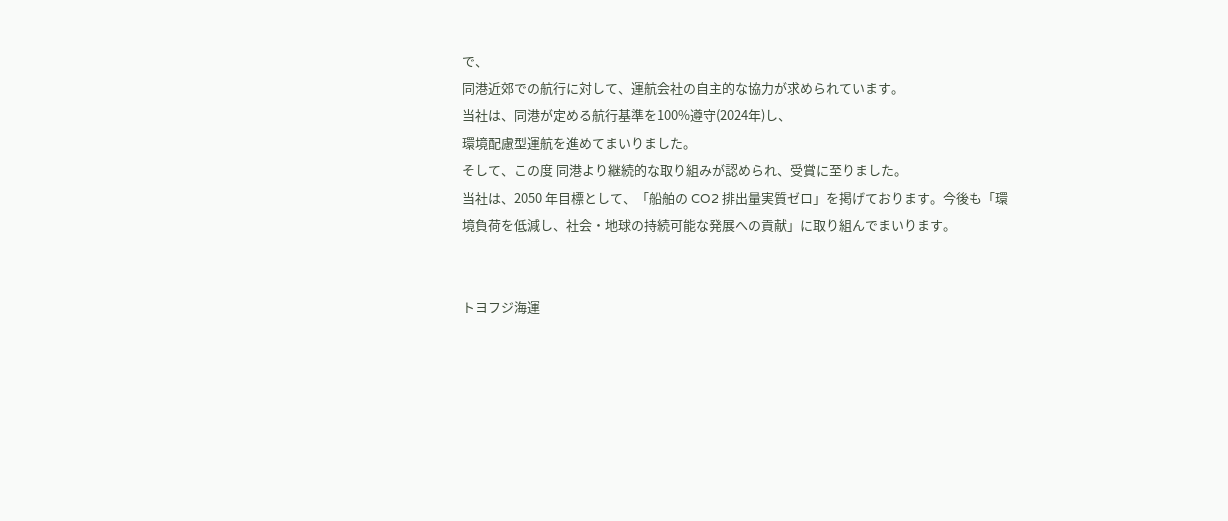で、
同港近郊での航行に対して、運航会社の自主的な協力が求められています。
当社は、同港が定める航行基準を100%遵守(2024年)し、
環境配慮型運航を進めてまいりました。
そして、この度 同港より継続的な取り組みが認められ、受賞に至りました。
当社は、2050 年目標として、「船舶の CO2 排出量実質ゼロ」を掲げております。今後も「環境負荷を低減し、社会・地球の持続可能な発展への貢献」に取り組んでまいります。


トヨフジ海運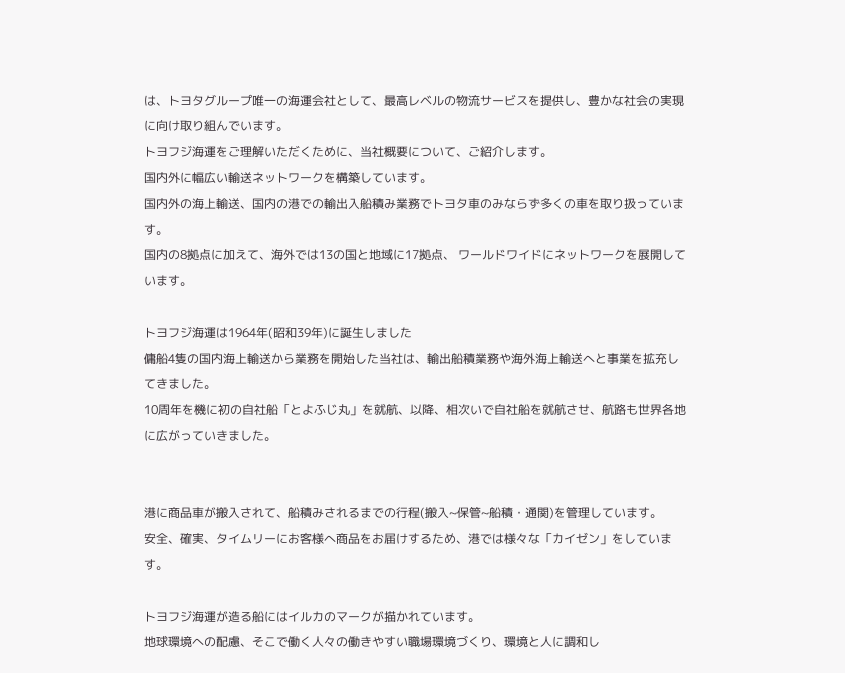は、トヨタグループ唯一の海運会社として、最高レベルの物流サービスを提供し、豊かな社会の実現に向け取り組んでいます。
トヨフジ海運をご理解いただくために、当社概要について、ご紹介します。
国内外に幅広い輸送ネットワークを構築しています。
国内外の海上輸送、国内の港での輸出入船積み業務でトヨタ車のみならず多くの車を取り扱っています。
国内の8拠点に加えて、海外では13の国と地域に17拠点、 ワールドワイドにネットワークを展開しています。

トヨフジ海運は1964年(昭和39年)に誕生しました
傭船4隻の国内海上輸送から業務を開始した当社は、輸出船積業務や海外海上輸送へと事業を拡充してきました。
10周年を機に初の自社船「とよふじ丸」を就航、以降、相次いで自社船を就航させ、航路も世界各地に広がっていきました。


港に商品車が搬入されて、船積みされるまでの行程(搬入~保管~船積・通関)を管理しています。
安全、確実、タイムリーにお客様へ商品をお届けするため、港では様々な「カイゼン」をしています。

トヨフジ海運が造る船にはイルカのマークが描かれています。
地球環境への配慮、そこで働く人々の働きやすい職場環境づくり、環境と人に調和し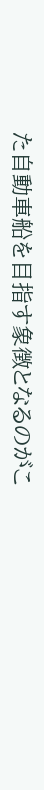た自動車船を目指す象徴となるのがこ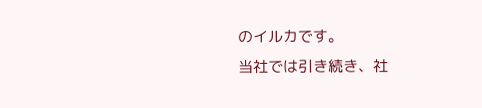のイルカです。
当社では引き続き、社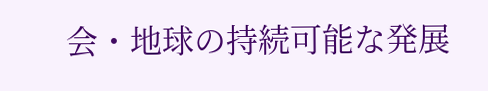会・地球の持続可能な発展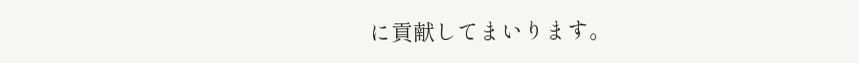に貢献してまいります。